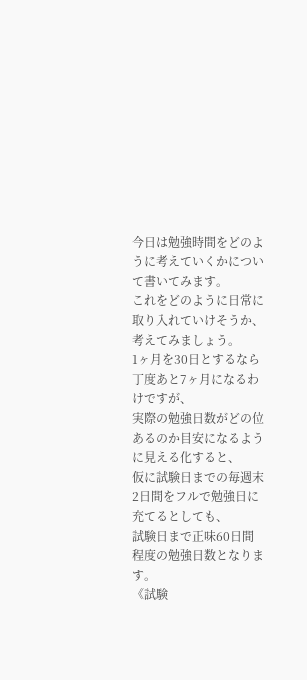今日は勉強時間をどのように考えていくかについて書いてみます。
これをどのように日常に取り入れていけそうか、
考えてみましょう。
1ヶ月を30日とするなら丁度あと7ヶ月になるわけですが、
実際の勉強日数がどの位あるのか目安になるように見える化すると、
仮に試験日までの毎週末2日間をフルで勉強日に充てるとしても、
試験日まで正味60日間程度の勉強日数となります。
《試験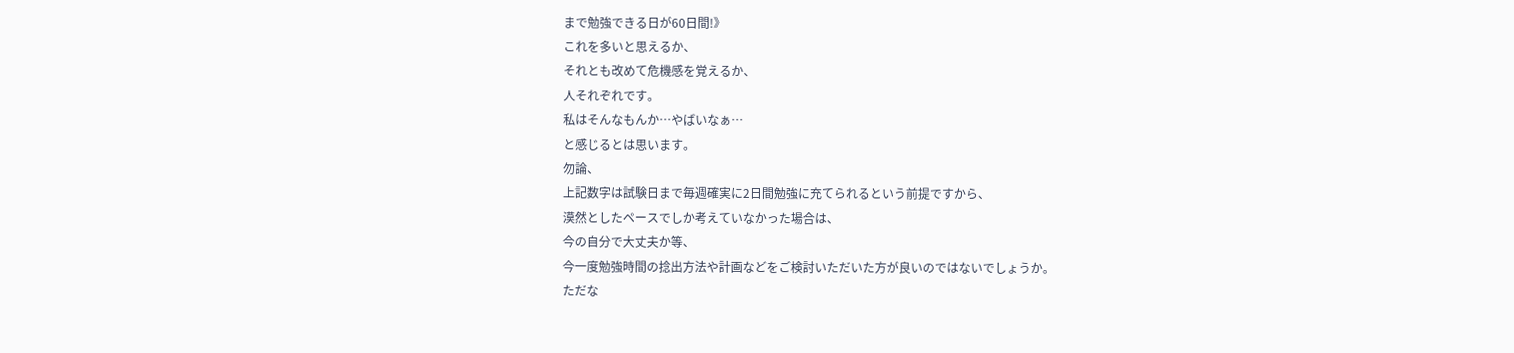まで勉強できる日が60日間!》
これを多いと思えるか、
それとも改めて危機感を覚えるか、
人それぞれです。
私はそんなもんか…やばいなぁ…
と感じるとは思います。
勿論、
上記数字は試験日まで毎週確実に2日間勉強に充てられるという前提ですから、
漠然としたペースでしか考えていなかった場合は、
今の自分で大丈夫か等、
今一度勉強時間の捻出方法や計画などをご検討いただいた方が良いのではないでしょうか。
ただな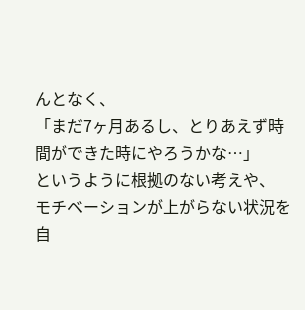んとなく、
「まだ7ヶ月あるし、とりあえず時間ができた時にやろうかな…」
というように根拠のない考えや、
モチベーションが上がらない状況を自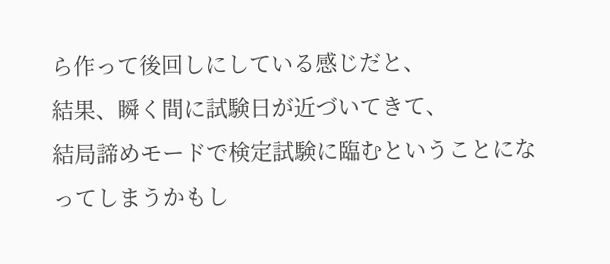ら作って後回しにしている感じだと、
結果、瞬く間に試験日が近づいてきて、
結局諦めモードで検定試験に臨むということになってしまうかもし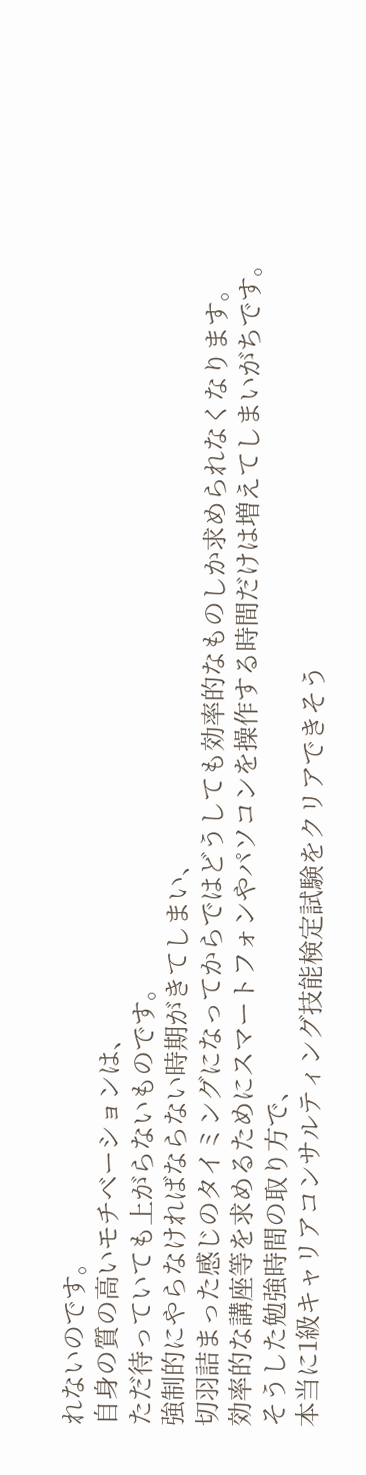れないのです。
自身の質の高いモチベーションは、
ただ待っていても上がらないものです。
強制的にやらなければならない時期がきてしまい、
切羽詰まった感じのタイミングになってからではどうしても効率的なものしか求められなくなります。
効率的な講座等を求めるためにスマートフォンやパソコンを操作する時間だけは増えてしまいがちです。
そうした勉強時間の取り方で、
本当に1級キャリアコンサルティング技能検定試験をクリアできそう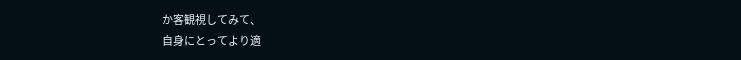か客観視してみて、
自身にとってより適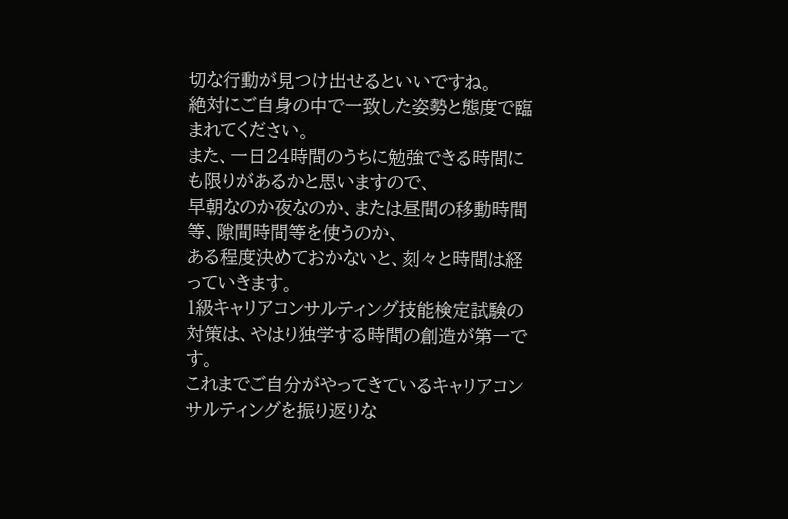切な行動が見つけ出せるといいですね。
絶対にご自身の中で一致した姿勢と態度で臨まれてください。
また、一日24時間のうちに勉強できる時間にも限りがあるかと思いますので、
早朝なのか夜なのか、または昼間の移動時間等、隙間時間等を使うのか、
ある程度決めておかないと、刻々と時間は経っていきます。
1級キャリアコンサルティング技能検定試験の対策は、やはり独学する時間の創造が第一です。
これまでご自分がやってきているキャリアコンサルティングを振り返りな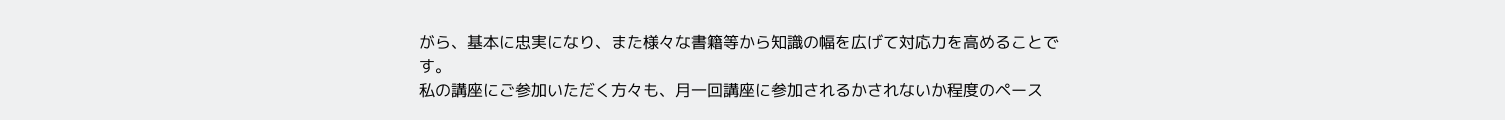がら、基本に忠実になり、また様々な書籍等から知識の幅を広げて対応力を高めることです。
私の講座にご参加いただく方々も、月一回講座に参加されるかされないか程度のペース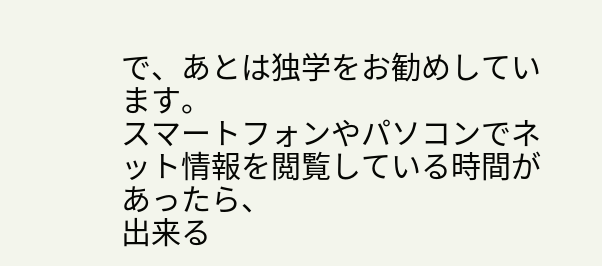で、あとは独学をお勧めしています。
スマートフォンやパソコンでネット情報を閲覧している時間があったら、
出来る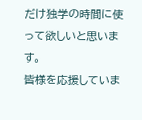だけ独学の時間に使って欲しいと思います。
皆様を応援していま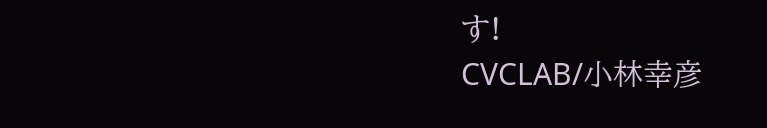す!
CVCLAB/小林幸彦